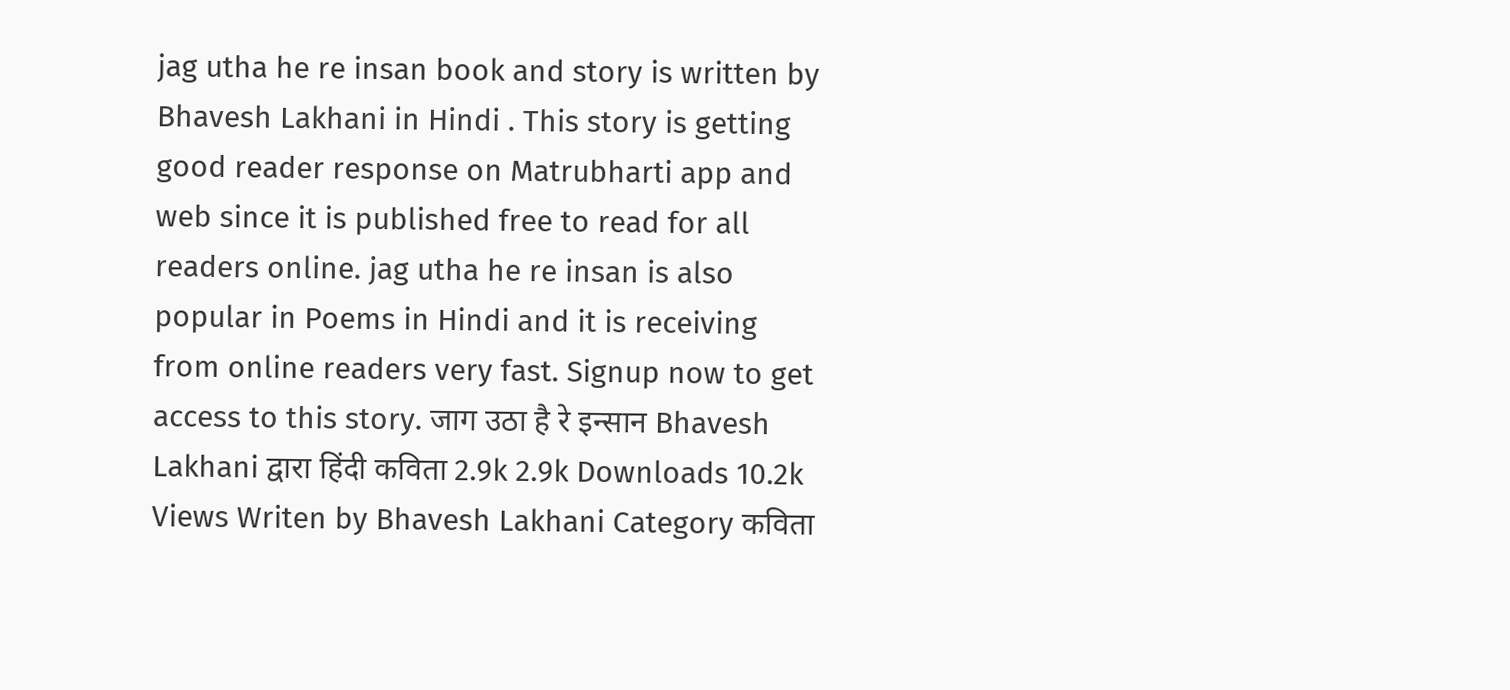jag utha he re insan book and story is written by Bhavesh Lakhani in Hindi . This story is getting good reader response on Matrubharti app and web since it is published free to read for all readers online. jag utha he re insan is also popular in Poems in Hindi and it is receiving from online readers very fast. Signup now to get access to this story. जाग उठा है रे इन्सान Bhavesh Lakhani द्वारा हिंदी कविता 2.9k 2.9k Downloads 10.2k Views Writen by Bhavesh Lakhani Category कविता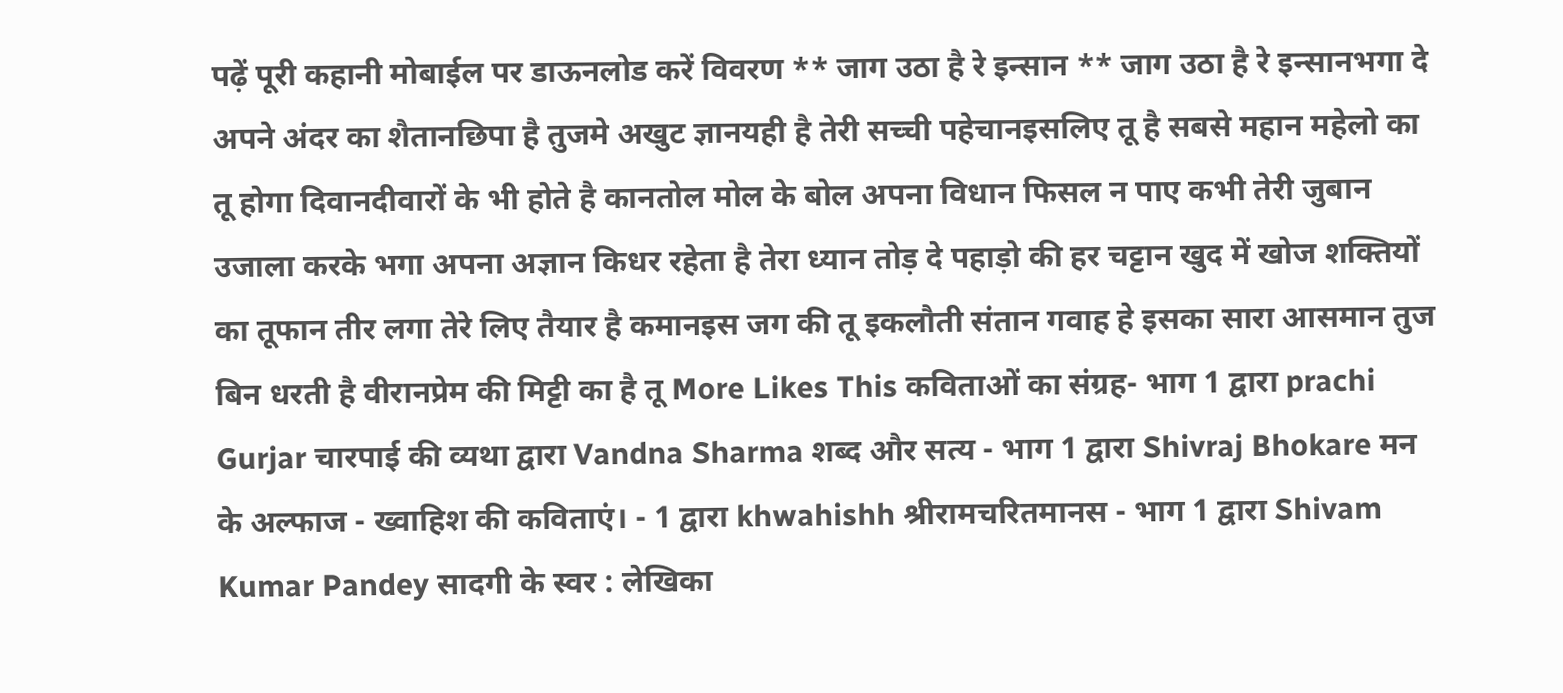पढ़ें पूरी कहानी मोबाईल पर डाऊनलोड करें विवरण ** जाग उठा है रे इन्सान ** जाग उठा है रे इन्सानभगा दे अपने अंदर का शैतानछिपा है तुजमे अखुट ज्ञानयही है तेरी सच्ची पहेचानइसलिए तू है सबसे महान महेलो का तू होगा दिवानदीवारों के भी होते है कानतोल मोल के बोल अपना विधान फिसल न पाए कभी तेरी जुबान उजाला करके भगा अपना अज्ञान किधर रहेता है तेरा ध्यान तोड़ दे पहाड़ो की हर चट्टान खुद में खोज शक्तियों का तूफान तीर लगा तेरे लिए तैयार है कमानइस जग की तू इकलौती संतान गवाह हे इसका सारा आसमान तुज बिन धरती है वीरानप्रेम की मिट्टी का है तू More Likes This कविताओं का संग्रह- भाग 1 द्वारा prachi Gurjar चारपाई की व्यथा द्वारा Vandna Sharma शब्द और सत्य - भाग 1 द्वारा Shivraj Bhokare मन के अल्फाज - ख्वाहिश की कविताएं। - 1 द्वारा khwahishh श्रीरामचरितमानस - भाग 1 द्वारा Shivam Kumar Pandey सादगी के स्वर : लेखिका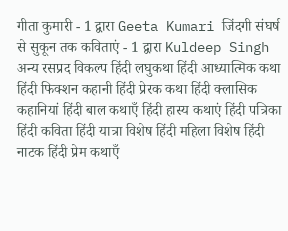गीता कुमारी - 1 द्वारा Geeta Kumari जिंदगी संघर्ष से सुकून तक कविताएं - 1 द्वारा Kuldeep Singh अन्य रसप्रद विकल्प हिंदी लघुकथा हिंदी आध्यात्मिक कथा हिंदी फिक्शन कहानी हिंदी प्रेरक कथा हिंदी क्लासिक कहानियां हिंदी बाल कथाएँ हिंदी हास्य कथाएं हिंदी पत्रिका हिंदी कविता हिंदी यात्रा विशेष हिंदी महिला विशेष हिंदी नाटक हिंदी प्रेम कथाएँ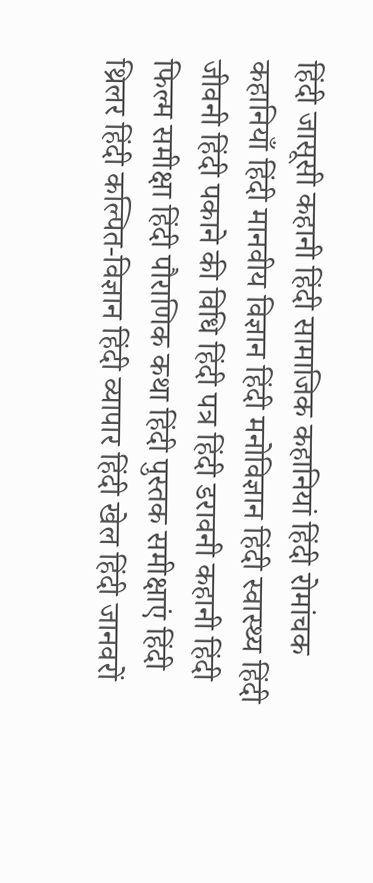हिंदी जासूसी कहानी हिंदी सामाजिक कहानियां हिंदी रोमांचक कहानियाँ हिंदी मानवीय विज्ञान हिंदी मनोविज्ञान हिंदी स्वास्थ्य हिंदी जीवनी हिंदी पकाने की विधि हिंदी पत्र हिंदी डरावनी कहानी हिंदी फिल्म समीक्षा हिंदी पौराणिक कथा हिंदी पुस्तक समीक्षाएं हिंदी थ्रिलर हिंदी कल्पित-विज्ञान हिंदी व्यापार हिंदी खेल हिंदी जानवरों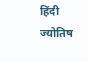हिंदी ज्योतिष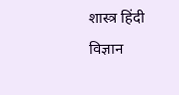शास्त्र हिंदी विज्ञान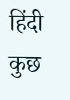हिंदी कुछ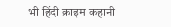भी हिंदी क्राइम कहानी